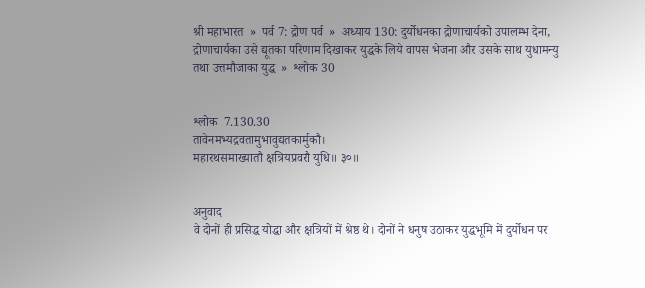श्री महाभारत  »  पर्व 7: द्रोण पर्व  »  अध्याय 130: दुर्योधनका द्रोणाचार्यको उपालम्भ देना, द्रोणाचार्यका उसे द्यूतका परिणाम दिखाकर युद्धके लिये वापस भेजना और उसके साथ युधामन्यु तथा उत्तमौजाका युद्ध  »  श्लोक 30


श्लोक  7.130.30
तावेनमभ्यद्रवतामुभावुद्यतकार्मुकौ।
महारथसमाख्यातौ क्षत्रियप्रवरौ युधि॥ ३०॥


अनुवाद
वे दोनों ही प्रसिद्ध योद्धा और क्षत्रियों में श्रेष्ठ थे। दोनों ने धनुष उठाकर युद्धभूमि में दुर्योधन पर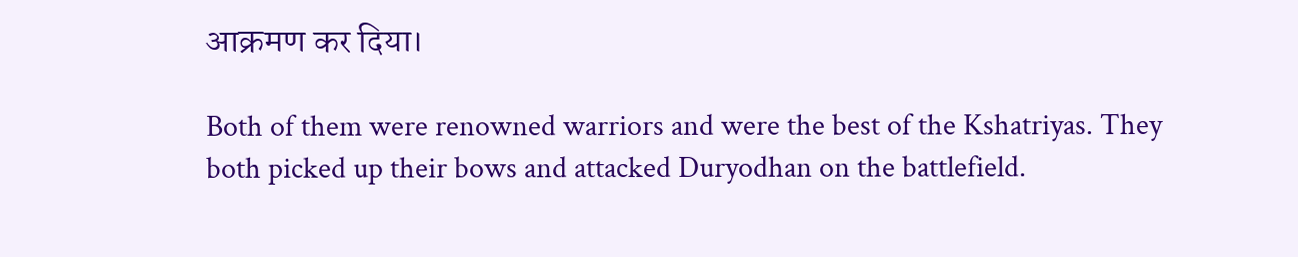आक्रमण कर दिया।

Both of them were renowned warriors and were the best of the Kshatriyas. They both picked up their bows and attacked Duryodhan on the battlefield.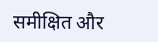समीक्षित और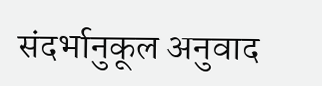संदर्भानुकूल अनुवाद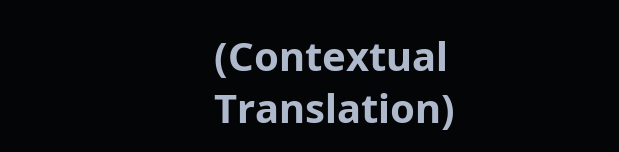(Contextual Translation)